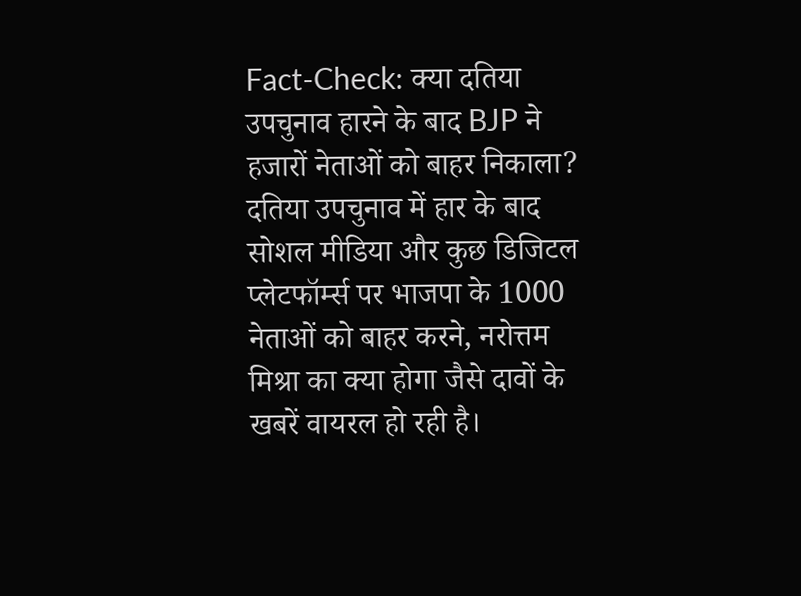Fact-Check: क्या दतिया उपचुनाव हारने के बाद BJP ने हजारों नेताओं को बाहर निकाला?
दतिया उपचुनाव में हार के बाद सोशल मीडिया और कुछ डिजिटल प्लेटफॉर्म्स पर भाजपा के 1000 नेताओं को बाहर करने, नरोत्तम मिश्रा का क्या होगा जैसे दावों के खबरें वायरल हो रही है।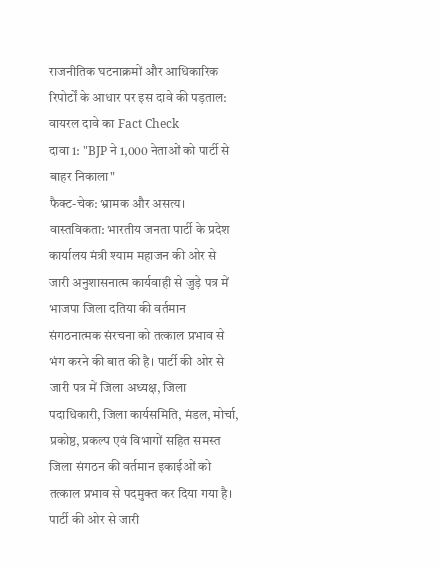राजनीतिक घटनाक्रमों और आधिकारिक रिपोर्टों के आधार पर इस दावे की पड़ताल:
वायरल दावे का Fact Check
दावा 1: "BJP ने 1,000 नेताओं को पार्टी से बाहर निकाला"
फैक्ट-चेक: भ्रामक और असत्य।
वास्तविकता: भारतीय जनता पार्टी के प्रदेश कार्यालय मंत्री श्याम महाजन की ओर से जारी अनुशासनात्म कार्यवाही से जुड़े पत्र में भाजपा जिला दतिया की वर्तमान संगठनात्मक संरचना को तत्काल प्रभाव से भंग करने की बात की है। पार्टी की ओर से जारी पत्र में जिला अध्यक्ष, जिला पदाधिकारी, जिला कार्यसमिति, मंडल, मोर्चा, प्रकोष्ठ, प्रकल्प एवं विभागों सहित समस्त जिला संगठन की वर्तमान इकाईओं को तत्काल प्रभाव से पदमुक्त कर दिया गया है। पार्टी की ओर से जारी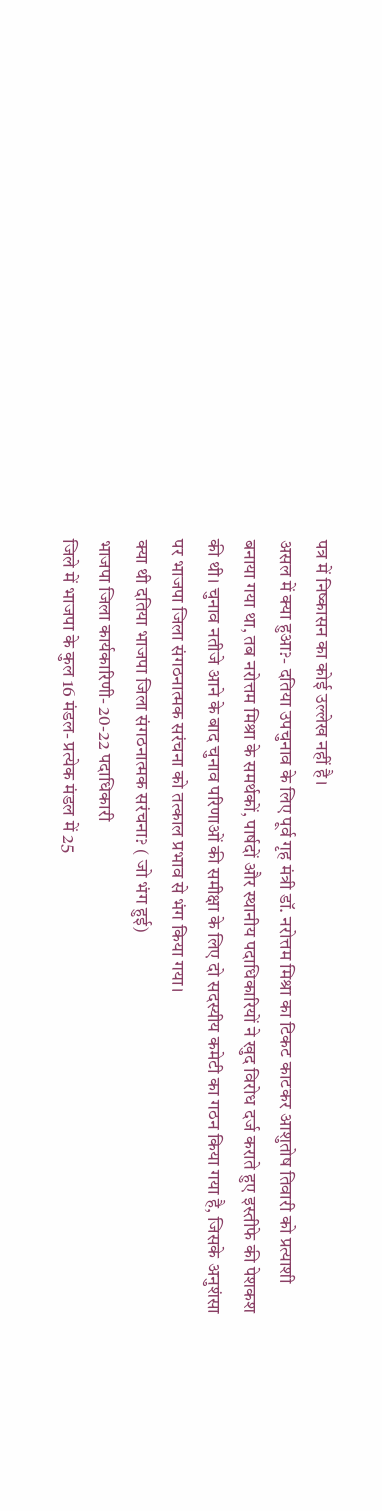पत्र में निष्कासन का कोई उल्लेख नहीं है।
असल में क्या हुआ?- दतिया उपचुनाव के लिए पूर्व गृह मंत्री डॉ. नरोत्तम मिश्रा का टिकट काटकर आशुतोष तिवारी को प्रत्याशी बनाया गया था, तब नरोत्तम मिश्रा के समर्थकों, पार्षदों और स्थानीय पदाधिकारियों ने खुद विरोध दर्ज कराते हुए इस्तीफे की पेशकश की थी। चुनाव नतीजे आने के बाद चुनाव परिणाओं की समीक्षा के लिए दो सदस्यीय कमेटी का गठन किया गया है, जिसके अनुशंसा पर भाजपा जिला संगठनात्मक सरंचना को तत्काल प्रभाव से भंग किया गया।
क्या थी दतिया भाजपा जिला संगठनात्मक सरंचना? ( जो भंग हुई)
भाजपा जिला कार्यकारिणी- 20-22 पदाधिकारी
जिले में भाजपा के कुल 16 मंडल- प्रत्येक मंडल में 25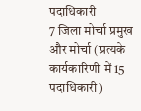पदाधिकारी
7 जिला मोर्चा प्रमुख और मोर्चा (प्रत्यके कार्यकारिणी में 15 पदाधिकारी)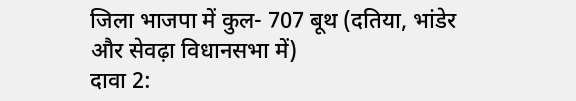जिला भाजपा में कुल- 707 बूथ (दतिया, भांडेर और सेवढ़ा विधानसभा में)
दावा 2: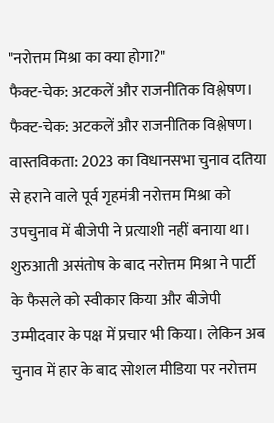"नरोत्तम मिश्रा का क्या होगा?"
फैक्ट-चेक: अटकलें और राजनीतिक विश्लेषण।
फैक्ट-चेक: अटकलें और राजनीतिक विश्लेषण।
वास्तविकता: 2023 का विधानसभा चुनाव दतिया से हराने वाले पूर्व गृहमंत्री नरोत्तम मिश्रा को उपचुनाव में बीजेपी ने प्रत्याशी नहीं बनाया था। शुरुआती असंतोष के बाद नरोत्तम मिश्रा ने पार्टी के फैसले को स्वीकार किया और बीजेपी उम्मीदवार के पक्ष में प्रचार भी किया। लेकिन अब चुनाव में हार के बाद सोशल मीडिया पर नरोत्तम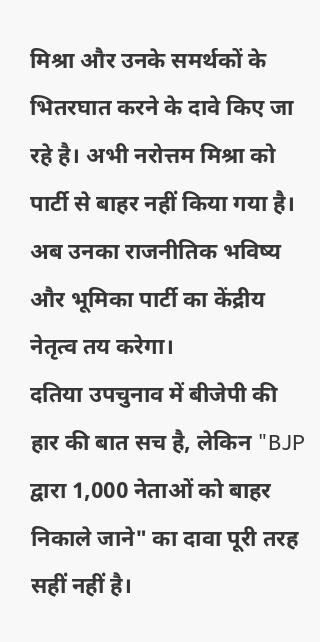मिश्रा और उनके समर्थकों के भितरघात करने के दावे किए जा रहे है। अभी नरोत्तम मिश्रा को पार्टी से बाहर नहीं किया गया है। अब उनका राजनीतिक भविष्य और भूमिका पार्टी का केंद्रीय नेतृत्व तय करेगा।
दतिया उपचुनाव में बीजेपी की हार की बात सच है, लेकिन "BJP द्वारा 1,000 नेताओं को बाहर निकाले जाने" का दावा पूरी तरह सहीं नहीं है।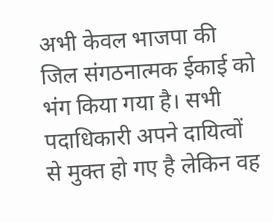अभी केवल भाजपा की जिल संगठनात्मक ईकाई को भंग किया गया है। सभी पदाधिकारी अपने दायित्वों से मुक्त हो गए है लेकिन वह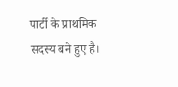पार्टी के प्राथमिक सदस्य बने हुए है।